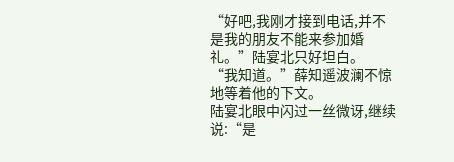“好吧,我刚才接到电话,并不是我的朋友不能来参加婚礼。”陆宴北只好坦白。
“我知道。”薛知遥波澜不惊地等着他的下文。
陆宴北眼中闪过一丝微讶,继续说:“是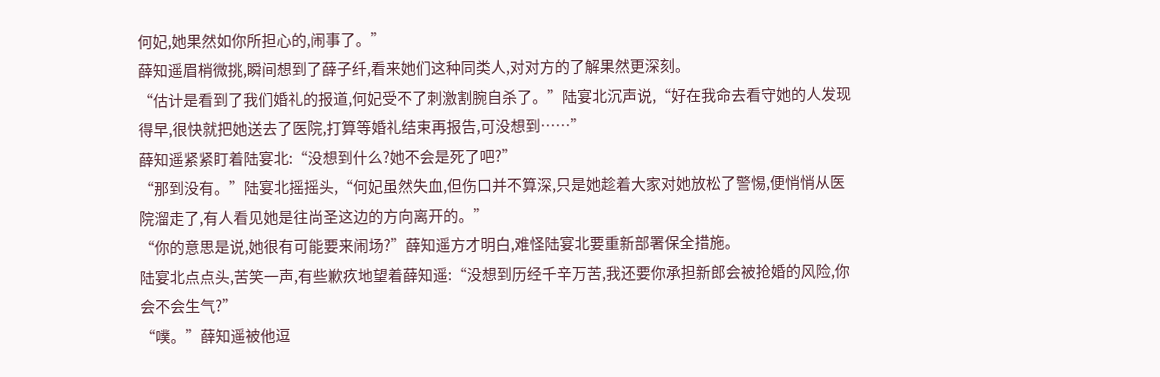何妃,她果然如你所担心的,闹事了。”
薛知遥眉梢微挑,瞬间想到了薛子纤,看来她们这种同类人,对对方的了解果然更深刻。
“估计是看到了我们婚礼的报道,何妃受不了刺激割腕自杀了。”陆宴北沉声说,“好在我命去看守她的人发现得早,很快就把她送去了医院,打算等婚礼结束再报告,可没想到……”
薛知遥紧紧盯着陆宴北:“没想到什么?她不会是死了吧?”
“那到没有。”陆宴北摇摇头,“何妃虽然失血,但伤口并不算深,只是她趁着大家对她放松了警惕,便悄悄从医院溜走了,有人看见她是往尚圣这边的方向离开的。”
“你的意思是说,她很有可能要来闹场?”薛知遥方才明白,难怪陆宴北要重新部署保全措施。
陆宴北点点头,苦笑一声,有些歉疚地望着薛知遥:“没想到历经千辛万苦,我还要你承担新郎会被抢婚的风险,你会不会生气?”
“噗。”薛知遥被他逗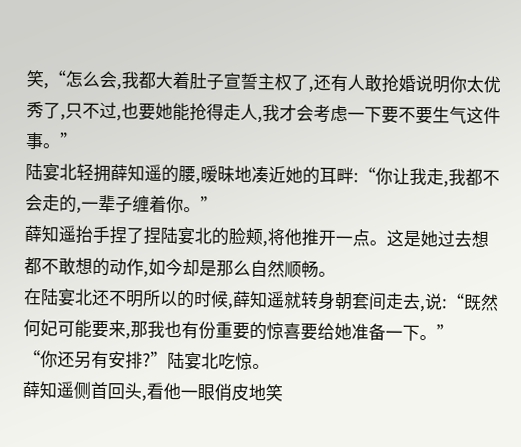笑,“怎么会,我都大着肚子宣誓主权了,还有人敢抢婚说明你太优秀了,只不过,也要她能抢得走人,我才会考虑一下要不要生气这件事。”
陆宴北轻拥薛知遥的腰,暧昧地凑近她的耳畔:“你让我走,我都不会走的,一辈子缠着你。”
薛知遥抬手捏了捏陆宴北的脸颊,将他推开一点。这是她过去想都不敢想的动作,如今却是那么自然顺畅。
在陆宴北还不明所以的时候,薛知遥就转身朝套间走去,说:“既然何妃可能要来,那我也有份重要的惊喜要给她准备一下。”
“你还另有安排?”陆宴北吃惊。
薛知遥侧首回头,看他一眼俏皮地笑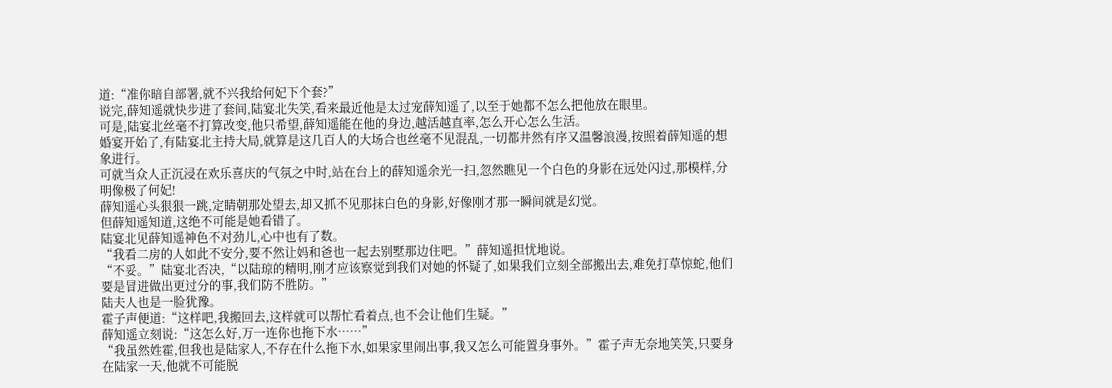道:“准你暗自部署,就不兴我给何妃下个套?”
说完,薛知遥就快步进了套间,陆宴北失笑,看来最近他是太过宠薛知遥了,以至于她都不怎么把他放在眼里。
可是,陆宴北丝毫不打算改变,他只希望,薛知遥能在他的身边,越活越直率,怎么开心怎么生活。
婚宴开始了,有陆宴北主持大局,就算是这几百人的大场合也丝毫不见混乱,一切都井然有序又温馨浪漫,按照着薛知遥的想象进行。
可就当众人正沉浸在欢乐喜庆的气氛之中时,站在台上的薛知遥余光一扫,忽然瞧见一个白色的身影在远处闪过,那模样,分明像极了何妃!
薛知遥心头狠狠一跳,定睛朝那处望去,却又抓不见那抹白色的身影,好像刚才那一瞬间就是幻觉。
但薛知遥知道,这绝不可能是她看错了。
陆宴北见薛知遥神色不对劲儿,心中也有了数。
“我看二房的人如此不安分,要不然让妈和爸也一起去别墅那边住吧。”薛知遥担忧地说。
“不妥。”陆宴北否决,“以陆琼的精明,刚才应该察觉到我们对她的怀疑了,如果我们立刻全部搬出去,难免打草惊蛇,他们要是冒进做出更过分的事,我们防不胜防。”
陆夫人也是一脸犹豫。
霍子声便道:“这样吧,我搬回去,这样就可以帮忙看着点,也不会让他们生疑。”
薛知遥立刻说:“这怎么好,万一连你也拖下水……”
“我虽然姓霍,但我也是陆家人,不存在什么拖下水,如果家里闹出事,我又怎么可能置身事外。”霍子声无奈地笑笑,只要身在陆家一天,他就不可能脱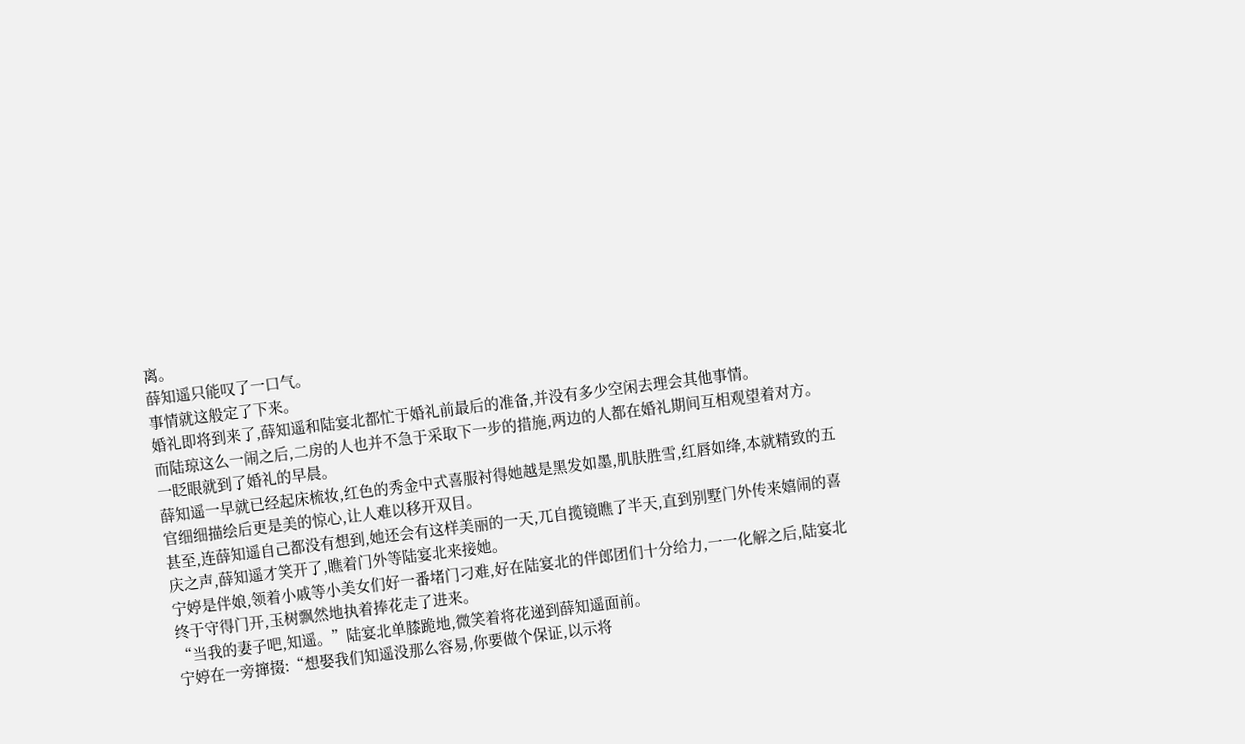离。
薛知遥只能叹了一口气。
事情就这般定了下来。
婚礼即将到来了,薛知遥和陆宴北都忙于婚礼前最后的准备,并没有多少空闲去理会其他事情。
而陆琼这么一闹之后,二房的人也并不急于采取下一步的措施,两边的人都在婚礼期间互相观望着对方。
一眨眼就到了婚礼的早晨。
薛知遥一早就已经起床梳妆,红色的秀金中式喜服衬得她越是黑发如墨,肌肤胜雪,红唇如绛,本就精致的五官细细描绘后更是美的惊心,让人难以移开双目。
甚至,连薛知遥自己都没有想到,她还会有这样美丽的一天,兀自揽镜瞧了半天,直到别墅门外传来嬉闹的喜庆之声,薛知遥才笑开了,瞧着门外等陆宴北来接她。
宁婷是伴娘,领着小戚等小美女们好一番堵门刁难,好在陆宴北的伴郎团们十分给力,一一化解之后,陆宴北终于守得门开,玉树飘然地执着捧花走了进来。
“当我的妻子吧,知遥。”陆宴北单膝跪地,微笑着将花递到薛知遥面前。
宁婷在一旁撺掇:“想娶我们知遥没那么容易,你要做个保证,以示将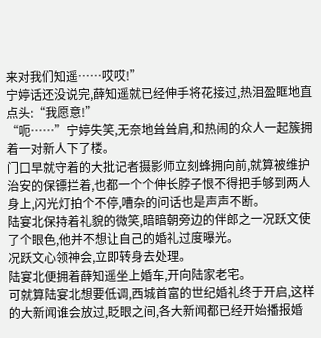来对我们知遥……哎哎!”
宁婷话还没说完,薛知遥就已经伸手将花接过,热泪盈眶地直点头:“我愿意!”
“呃……”宁婷失笑,无奈地耸耸肩,和热闹的众人一起簇拥着一对新人下了楼。
门口早就守着的大批记者摄影师立刻蜂拥向前,就算被维护治安的保镖拦着,也都一个个伸长脖子恨不得把手够到两人身上,闪光灯拍个不停,嘈杂的问话也是声声不断。
陆宴北保持着礼貌的微笑,暗暗朝旁边的伴郎之一况跃文使了个眼色,他并不想让自己的婚礼过度曝光。
况跃文心领神会,立即转身去处理。
陆宴北便拥着薛知遥坐上婚车,开向陆家老宅。
可就算陆宴北想要低调,西城首富的世纪婚礼终于开启,这样的大新闻谁会放过,眨眼之间,各大新闻都已经开始播报婚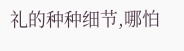礼的种种细节,哪怕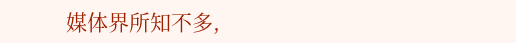媒体界所知不多,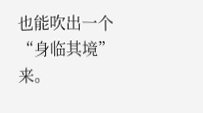也能吹出一个“身临其境”来。